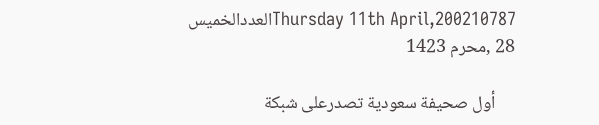Thursday 11th April,200210787العددالخميس 28 ,محرم 1423

     أول صحيفة سعودية تصدرعلى شبكة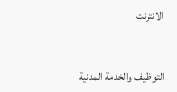الانترنت



التوظيف والخدمة المدنية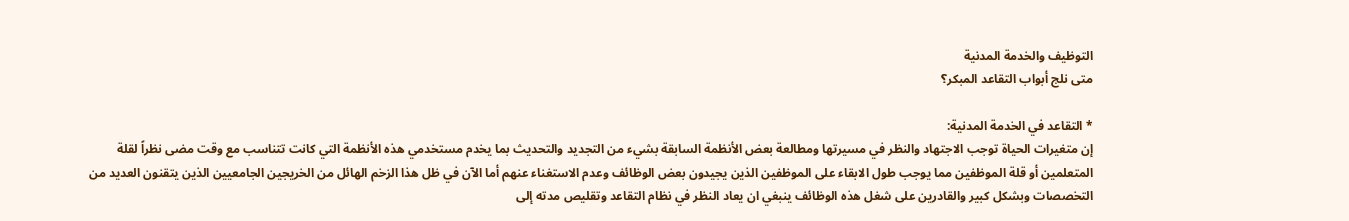التوظيف والخدمة المدنية
متى نلج أبواب التقاعد المبكر؟

* التقاعد في الخدمة المدنية:
إن متغيرات الحياة توجب الاجتهاد والنظر في مسيرتها ومطالعة بعض الأنظمة السابقة بشيء من التجديد والتحديث بما يخدم مستخدمي هذه الأنظمة التي كانت تتناسب مع وقت مضى نظراً لقلة المتعلمين أو قلة الموظفين مما يوجب طول الابقاء على الموظفين الذين يجيدون بعض الوظائف وعدم الاستغناء عنهم أما الآن في ظل هذا الزخم الهائل من الخريجين الجامعيين الذين يتقنون العديد من التخصصات وبشكل كبير والقادرين على شغل هذه الوظائف ينبغي ان يعاد النظر في نظام التقاعد وتقليص مدته إلى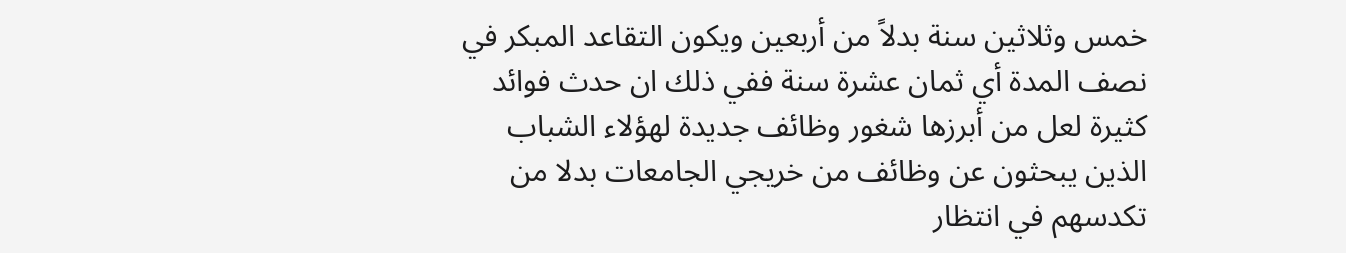خمس وثلاثين سنة بدلاً من أربعين ويكون التقاعد المبكر في نصف المدة أي ثمان عشرة سنة ففي ذلك ان حدث فوائد كثيرة لعل من أبرزها شغور وظائف جديدة لهؤلاء الشباب الذين يبحثون عن وظائف من خريجي الجامعات بدلا من تكدسهم في انتظار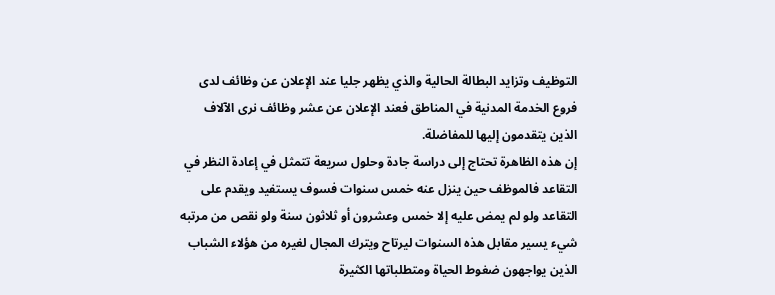التوظيف وتزايد البطالة الحالية والذي يظهر جليا عند الإعلان عن وظائف لدى فروع الخدمة المدنية في المناطق فعند الإعلان عن عشر وظائف نرى الآلاف الذين يتقدمون إليها للمفاضلة.
إن هذه الظاهرة تحتاج إلى دراسة جادة وحلول سريعة تتمثل في إعادة النظر في التقاعد فالموظف حين ينزل عنه خمس سنوات فسوف يستفيد ويقدم على التقاعد ولو لم يمض عليه إلا خمس وعشرون أو ثلاثون سنة ولو نقص من مرتبه شيء يسير مقابل هذه السنوات ليرتاح ويترك المجال لغيره من هؤلاء الشباب الذين يواجهون ضغوط الحياة ومتطلباتها الكثيرة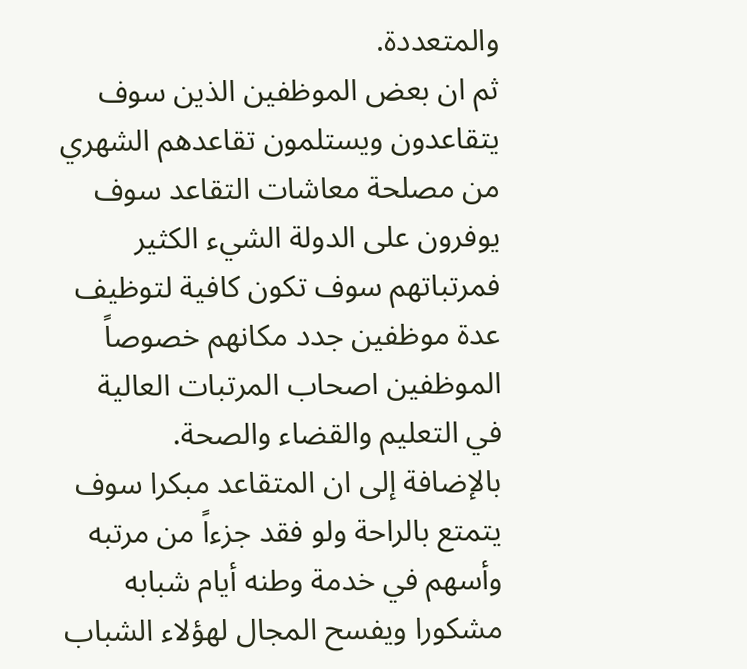والمتعددة.
ثم ان بعض الموظفين الذين سوف يتقاعدون ويستلمون تقاعدهم الشهري من مصلحة معاشات التقاعد سوف يوفرون على الدولة الشيء الكثير فمرتباتهم سوف تكون كافية لتوظيف عدة موظفين جدد مكانهم خصوصاً الموظفين اصحاب المرتبات العالية في التعليم والقضاء والصحة.
بالإضافة إلى ان المتقاعد مبكرا سوف يتمتع بالراحة ولو فقد جزءاً من مرتبه وأسهم في خدمة وطنه أيام شبابه مشكورا ويفسح المجال لهؤلاء الشباب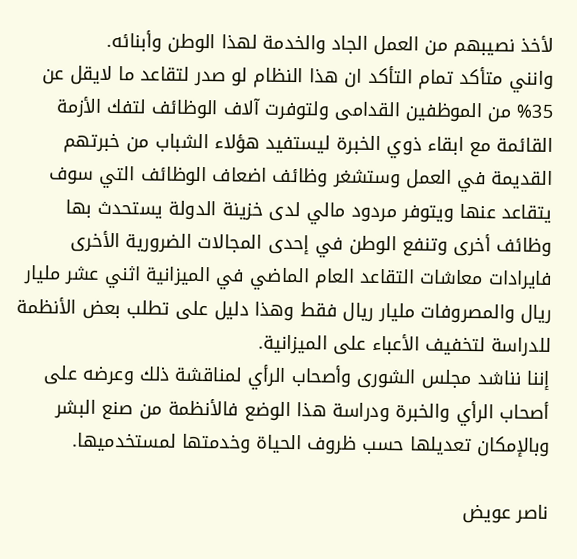لأخذ نصيبهم من العمل الجاد والخدمة لهذا الوطن وأبنائه.
وانني متأكد تمام التأكد ان هذا النظام لو صدر لتقاعد ما لايقل عن 35% من الموظفين القدامى ولتوفرت آلاف الوظائف لتفك الأزمة القائمة مع ابقاء ذوي الخبرة ليستفيد هؤلاء الشباب من خبرتهم القديمة في العمل وستشغر وظائف اضعاف الوظائف التي سوف يتقاعد عنها ويتوفر مردود مالي لدى خزينة الدولة يستحدث بها وظائف أخرى وتنفع الوطن في إحدى المجالات الضرورية الأخرى فايرادات معاشات التقاعد العام الماضي في الميزانية اثني عشر مليار ريال والمصروفات مليار ريال فقط وهذا دليل على تطلب بعض الأنظمة للدراسة لتخفيف الأعباء على الميزانية.
إننا نناشد مجلس الشورى وأصحاب الرأي لمناقشة ذلك وعرضه على أصحاب الرأي والخبرة ودراسة هذا الوضع فالأنظمة من صنع البشر وبالإمكان تعديلها حسب ظروف الحياة وخدمتها لمستخدميها.

ناصر عويض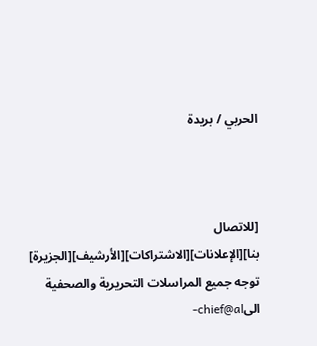الحربي / بريدة



[للاتصال بنا][الإعلانات][الاشتراكات][الأرشيف][الجزيرة]
توجه جميع المراسلات التحريرية والصحفية الىchief@al-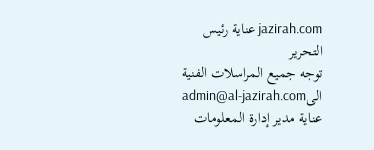jazirah.com عناية رئيس التحرير
توجه جميع المراسلات الفنية الىadmin@al-jazirah.com عناية مدير إدارة المعلومات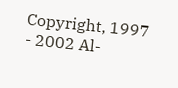Copyright, 1997 - 2002 Al-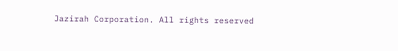Jazirah Corporation. All rights reserved